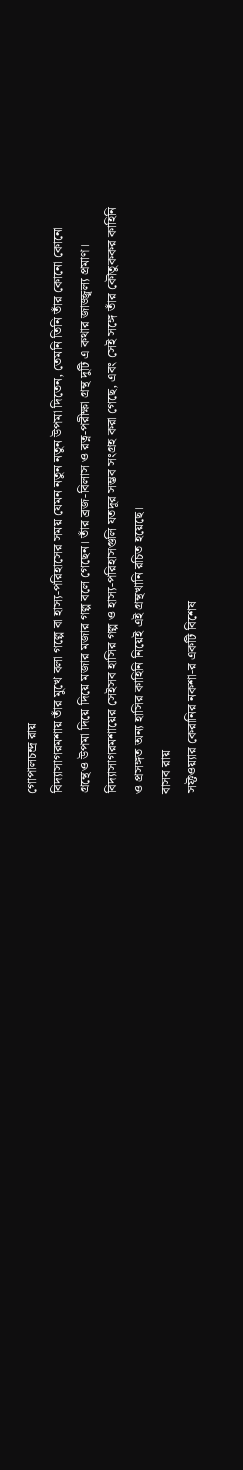গোপালচন্দ্র রায়
বিদ্যাসাগরমশায় তাঁর মুখে বলা গল্পে বা হাস্য-পরিহাসের সময় যেমন নতুন নতুন উপমা দিতেন, তেমনি তিনি তাঁর কোনো কোনো গ্রন্থেও উপমা দিয়ে দিয়ে মজার মজার গল্প বলে গেছেন। তাঁর ব্রজ-বিলাস ও রত্ন-পরীক্ষা গ্রন্থ দুটি এ কথার জাজ্জ্বল্য প্রমাণ। বিদ্যাসাগরমশায়ের সেইসব হাসির গল্প ও হাস্য-পরিহাসগুলি যতদূর সম্ভব সংগ্রহ করা গেছে, এবং সেই সঙ্গে তাঁর কৌতুককর কাহিনি ও প্রসঙ্গত অন্য হাসির কাহিনি নিয়েই এই গ্রন্থখানি রচিত হয়েছে।
বাসব রায়
সফ্টওয়্যার কেরানির নকশা-র একটি বিশেষ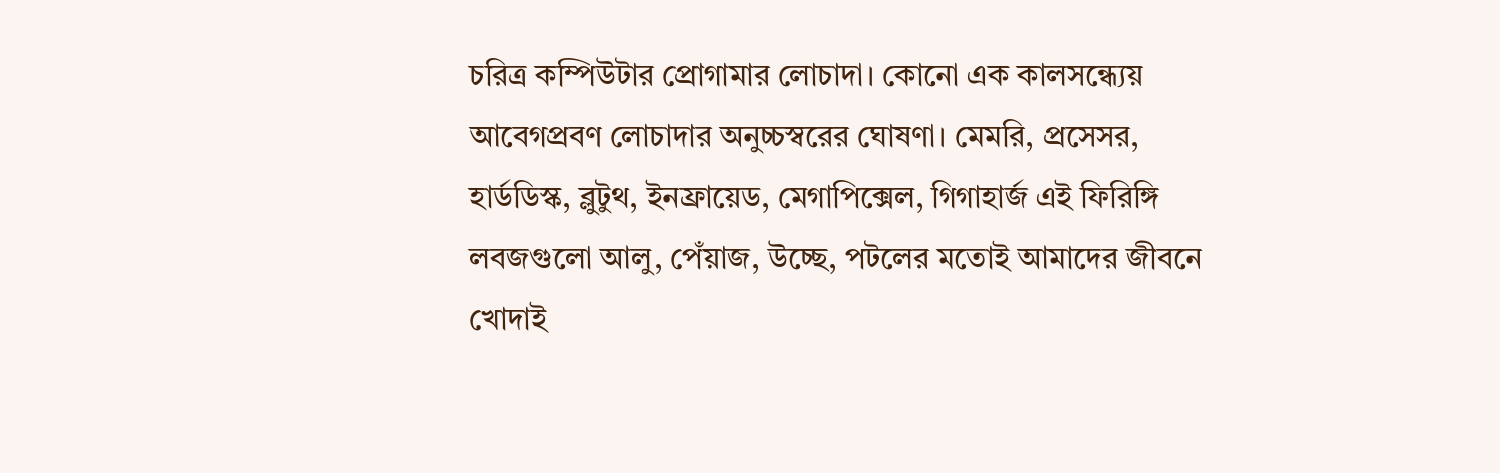চরিত্র কম্পিউটার প্রোগামার লোচাদা। কোনো এক কালসন্ধ্যেয় আবেগপ্রবণ লোচাদার অনুচ্চস্বরের ঘোষণা। মেমরি, প্রসেসর, হার্ডডিস্ক, ব্লুটুথ, ইনফ্রায়েড, মেগাপিক্সেল, গিগাহার্জ এই ফিরিঙ্গি লবজগুলো আলু, পেঁয়াজ, উচ্ছে, পটলের মতোই আমাদের জীবনে খোদাই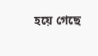হয়ে গেছে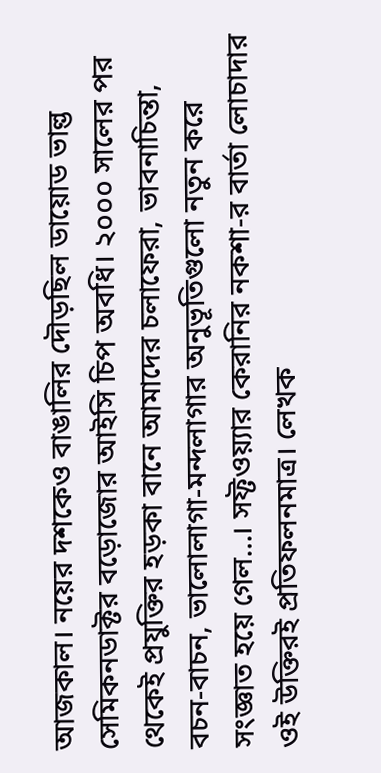আজকাল। নয়ের দশকেও বাঙালির দৌড়ছিল ডায়োড ভাল্ভ সেমিকনডাক্টর বড়োজোর আইসি চিপ অবধি। ২০০০ সালের পর থেকেই প্রযুক্তির হড়কা বানে আমাদের চলাফেরা, ভাবনাচিন্তা, বচন-বাচন, ভালোলাগা-মন্দলাগার অনুভূতিগুলো নতুন করে সংজ্ঞাত হয়ে গেল…। সফ্টওয়্যার কেরানির নকশা-র বার্তা লোচাদার ওই উক্তিরই প্রতিফলনমাত্র। লেখক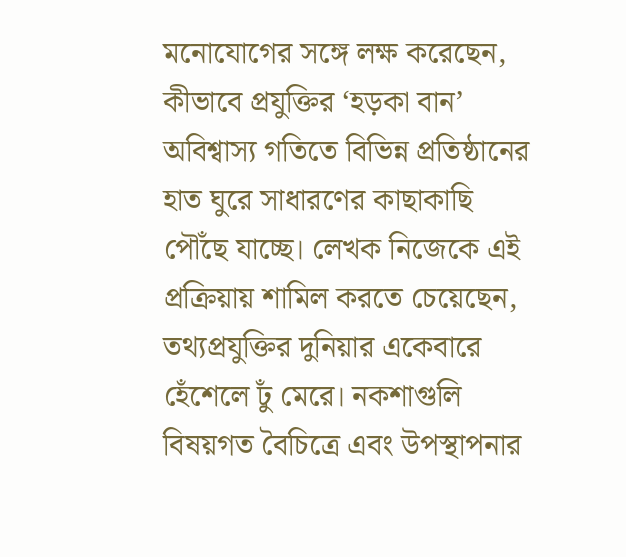মনোযোগের সঙ্গে লক্ষ করেছেন, কীভাবে প্রযুক্তির ‘হড়কা বান’ অবিশ্বাস্য গতিতে বিভিন্ন প্রতিষ্ঠানের হাত ঘুরে সাধারণের কাছাকাছি পৌঁছে যাচ্ছে। লেখক নিজেকে এই প্রক্রিয়ায় শামিল করতে চেয়েছেন, তথ্যপ্রযুক্তির দুনিয়ার একেবারে হেঁশেলে ঢুঁ মেরে। নকশাগুলি বিষয়গত বৈচিত্রে এবং উপস্থাপনার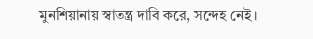মুনশিয়ানায় স্বাতন্ত্র দাবি করে, সন্দেহ নেই।